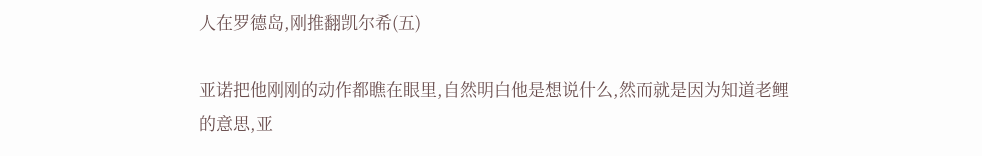人在罗德岛,刚推翻凯尔希(五)

亚诺把他刚刚的动作都瞧在眼里,自然明白他是想说什么,然而就是因为知道老鲤的意思,亚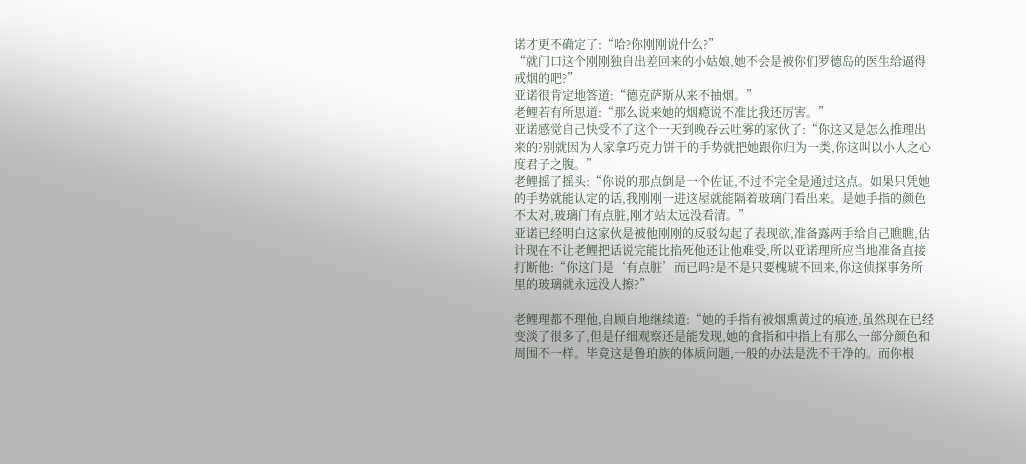诺才更不确定了:“哈?你刚刚说什么?”
“就门口这个刚刚独自出差回来的小姑娘,她不会是被你们罗德岛的医生给逼得戒烟的吧?”
亚诺很肯定地答道:“德克萨斯从来不抽烟。”
老鲤若有所思道:“那么说来她的烟瘾说不准比我还厉害。”
亚诺感觉自己快受不了这个一天到晚吞云吐雾的家伙了:“你这又是怎么推理出来的?别就因为人家拿巧克力饼干的手势就把她跟你归为一类,你这叫以小人之心度君子之腹。”
老鲤摇了摇头:“你说的那点倒是一个佐证,不过不完全是通过这点。如果只凭她的手势就能认定的话,我刚刚一进这屋就能隔着玻璃门看出来。是她手指的颜色不太对,玻璃门有点脏,刚才站太远没看清。”
亚诺已经明白这家伙是被他刚刚的反驳勾起了表现欲,准备露两手给自己瞧瞧,估计现在不让老鲤把话说完能比掐死他还让他难受,所以亚诺理所应当地准备直接打断他:“你这门是‘有点脏’而已吗?是不是只要槐琥不回来,你这侦探事务所里的玻璃就永远没人擦?”

老鲤理都不理他,自顾自地继续道:“她的手指有被烟熏黄过的痕迹,虽然现在已经变淡了很多了,但是仔细观察还是能发现,她的食指和中指上有那么一部分颜色和周围不一样。毕竟这是鲁珀族的体质问题,一般的办法是洗不干净的。而你根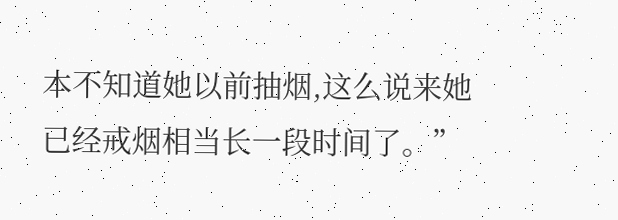本不知道她以前抽烟,这么说来她已经戒烟相当长一段时间了。”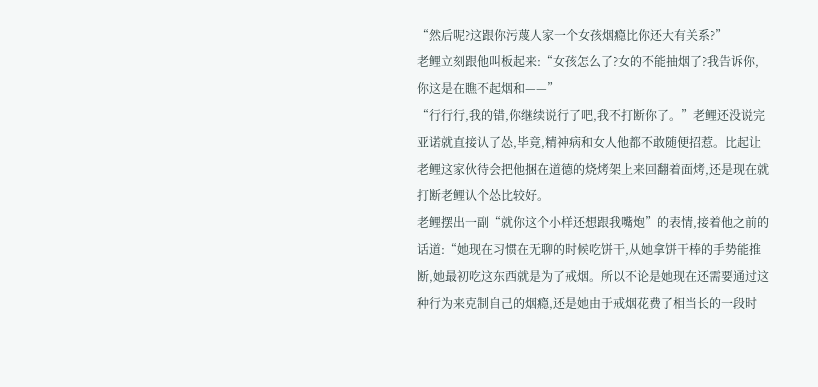“然后呢?这跟你污蔑人家一个女孩烟瘾比你还大有关系?”
老鲤立刻跟他叫板起来:“女孩怎么了?女的不能抽烟了?我告诉你,你这是在瞧不起烟和——”
“行行行,我的错,你继续说行了吧,我不打断你了。”老鲤还没说完亚诺就直接认了怂,毕竟,精神病和女人他都不敢随便招惹。比起让老鲤这家伙待会把他捆在道德的烧烤架上来回翻着面烤,还是现在就打断老鲤认个怂比较好。
老鲤摆出一副“就你这个小样还想跟我嘴炮”的表情,接着他之前的话道:“她现在习惯在无聊的时候吃饼干,从她拿饼干棒的手势能推断,她最初吃这东西就是为了戒烟。所以不论是她现在还需要通过这种行为来克制自己的烟瘾,还是她由于戒烟花费了相当长的一段时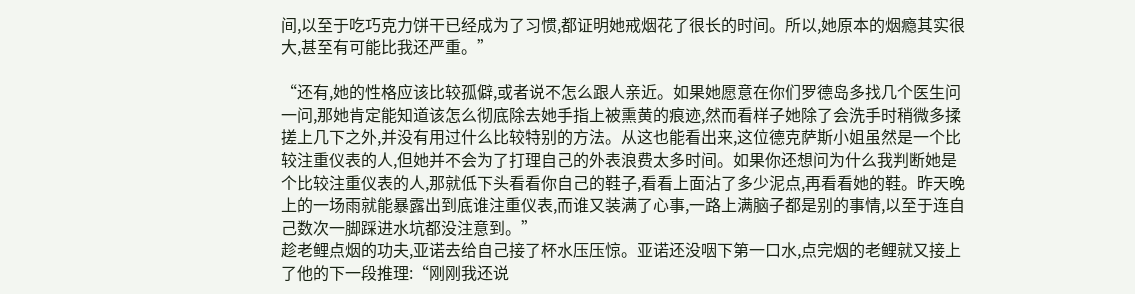间,以至于吃巧克力饼干已经成为了习惯,都证明她戒烟花了很长的时间。所以,她原本的烟瘾其实很大,甚至有可能比我还严重。”

“还有,她的性格应该比较孤僻,或者说不怎么跟人亲近。如果她愿意在你们罗德岛多找几个医生问一问,那她肯定能知道该怎么彻底除去她手指上被熏黄的痕迹,然而看样子她除了会洗手时稍微多揉搓上几下之外,并没有用过什么比较特别的方法。从这也能看出来,这位德克萨斯小姐虽然是一个比较注重仪表的人,但她并不会为了打理自己的外表浪费太多时间。如果你还想问为什么我判断她是个比较注重仪表的人,那就低下头看看你自己的鞋子,看看上面沾了多少泥点,再看看她的鞋。昨天晚上的一场雨就能暴露出到底谁注重仪表,而谁又装满了心事,一路上满脑子都是别的事情,以至于连自己数次一脚踩进水坑都没注意到。”
趁老鲤点烟的功夫,亚诺去给自己接了杯水压压惊。亚诺还没咽下第一口水,点完烟的老鲤就又接上了他的下一段推理:“刚刚我还说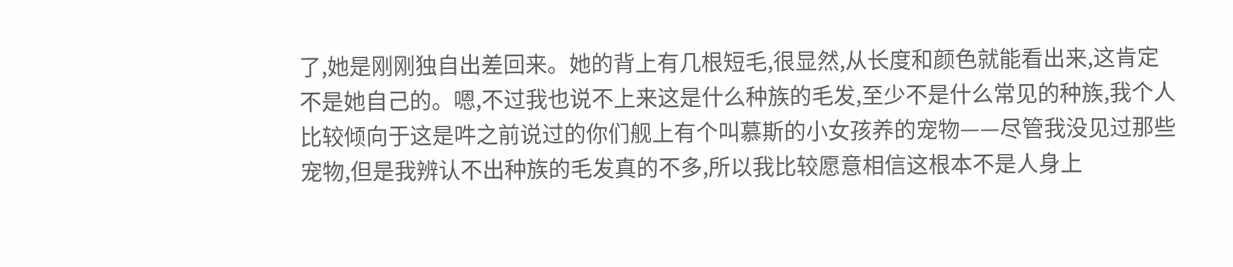了,她是刚刚独自出差回来。她的背上有几根短毛,很显然,从长度和颜色就能看出来,这肯定不是她自己的。嗯,不过我也说不上来这是什么种族的毛发,至少不是什么常见的种族,我个人比较倾向于这是吽之前说过的你们舰上有个叫慕斯的小女孩养的宠物——尽管我没见过那些宠物,但是我辨认不出种族的毛发真的不多,所以我比较愿意相信这根本不是人身上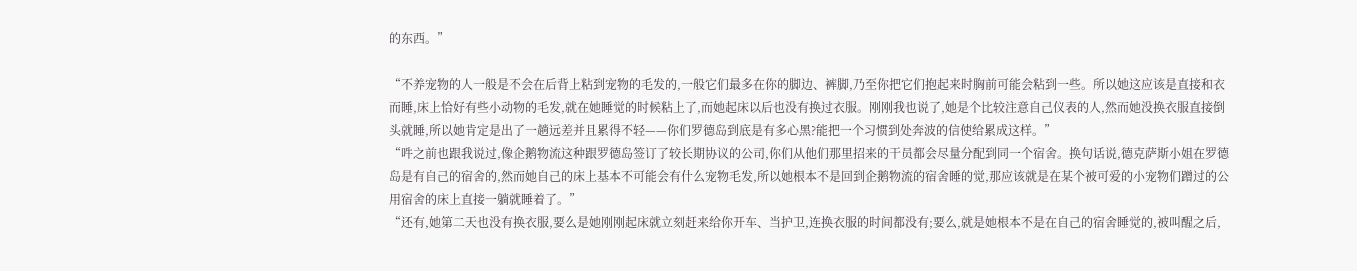的东西。”

“不养宠物的人一般是不会在后背上粘到宠物的毛发的,一般它们最多在你的脚边、裤脚,乃至你把它们抱起来时胸前可能会粘到一些。所以她这应该是直接和衣而睡,床上恰好有些小动物的毛发,就在她睡觉的时候粘上了,而她起床以后也没有换过衣服。刚刚我也说了,她是个比较注意自己仪表的人,然而她没换衣服直接倒头就睡,所以她肯定是出了一趟远差并且累得不轻——你们罗德岛到底是有多心黑?能把一个习惯到处奔波的信使给累成这样。”
“吽之前也跟我说过,像企鹅物流这种跟罗德岛签订了较长期协议的公司,你们从他们那里招来的干员都会尽量分配到同一个宿舍。换句话说,德克萨斯小姐在罗德岛是有自己的宿舍的,然而她自己的床上基本不可能会有什么宠物毛发,所以她根本不是回到企鹅物流的宿舍睡的觉,那应该就是在某个被可爱的小宠物们蹭过的公用宿舍的床上直接一躺就睡着了。”
“还有,她第二天也没有换衣服,要么是她刚刚起床就立刻赶来给你开车、当护卫,连换衣服的时间都没有;要么,就是她根本不是在自己的宿舍睡觉的,被叫醒之后,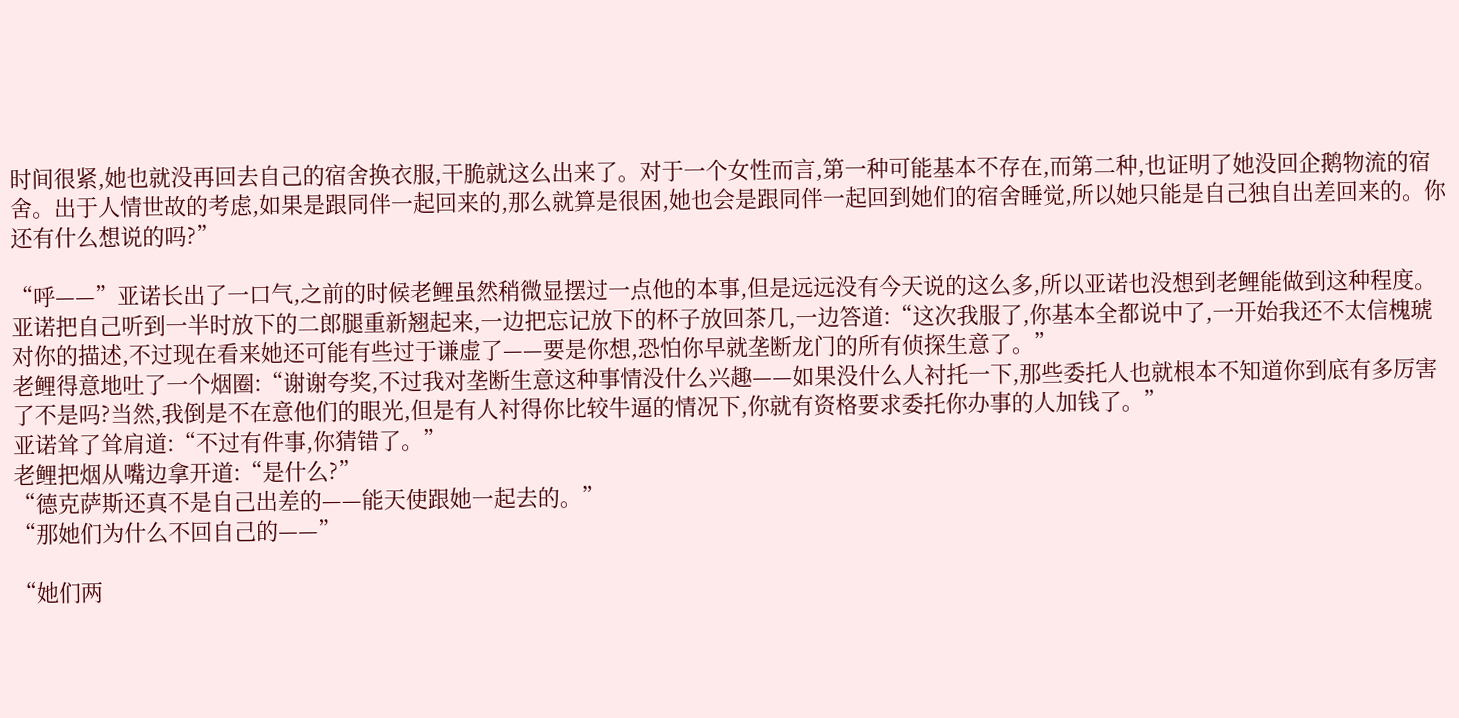时间很紧,她也就没再回去自己的宿舍换衣服,干脆就这么出来了。对于一个女性而言,第一种可能基本不存在,而第二种,也证明了她没回企鹅物流的宿舍。出于人情世故的考虑,如果是跟同伴一起回来的,那么就算是很困,她也会是跟同伴一起回到她们的宿舍睡觉,所以她只能是自己独自出差回来的。你还有什么想说的吗?”

“呼——”亚诺长出了一口气,之前的时候老鲤虽然稍微显摆过一点他的本事,但是远远没有今天说的这么多,所以亚诺也没想到老鲤能做到这种程度。亚诺把自己听到一半时放下的二郎腿重新翘起来,一边把忘记放下的杯子放回茶几,一边答道:“这次我服了,你基本全都说中了,一开始我还不太信槐琥对你的描述,不过现在看来她还可能有些过于谦虚了——要是你想,恐怕你早就垄断龙门的所有侦探生意了。”
老鲤得意地吐了一个烟圈:“谢谢夸奖,不过我对垄断生意这种事情没什么兴趣——如果没什么人衬托一下,那些委托人也就根本不知道你到底有多厉害了不是吗?当然,我倒是不在意他们的眼光,但是有人衬得你比较牛逼的情况下,你就有资格要求委托你办事的人加钱了。”
亚诺耸了耸肩道:“不过有件事,你猜错了。”
老鲤把烟从嘴边拿开道:“是什么?”
“德克萨斯还真不是自己出差的——能天使跟她一起去的。”
“那她们为什么不回自己的——”

“她们两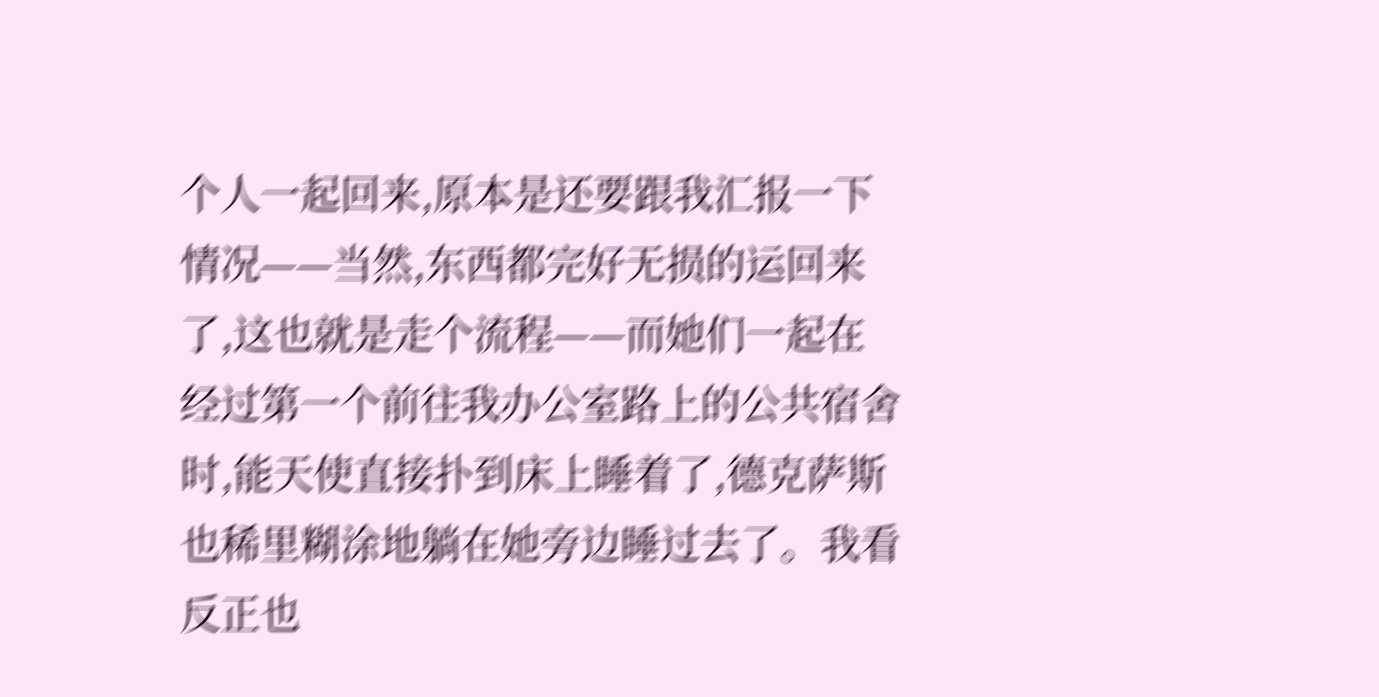个人一起回来,原本是还要跟我汇报一下情况——当然,东西都完好无损的运回来了,这也就是走个流程——而她们一起在经过第一个前往我办公室路上的公共宿舍时,能天使直接扑到床上睡着了,德克萨斯也稀里糊涂地躺在她旁边睡过去了。我看反正也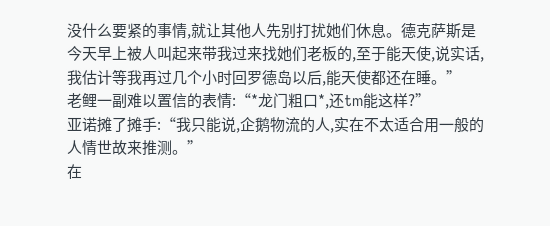没什么要紧的事情,就让其他人先别打扰她们休息。德克萨斯是今天早上被人叫起来带我过来找她们老板的,至于能天使,说实话,我估计等我再过几个小时回罗德岛以后,能天使都还在睡。”
老鲤一副难以置信的表情:“*龙门粗口*,还tm能这样?”
亚诺摊了摊手:“我只能说,企鹅物流的人,实在不太适合用一般的人情世故来推测。”
在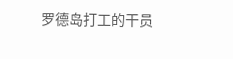罗德岛打工的干员